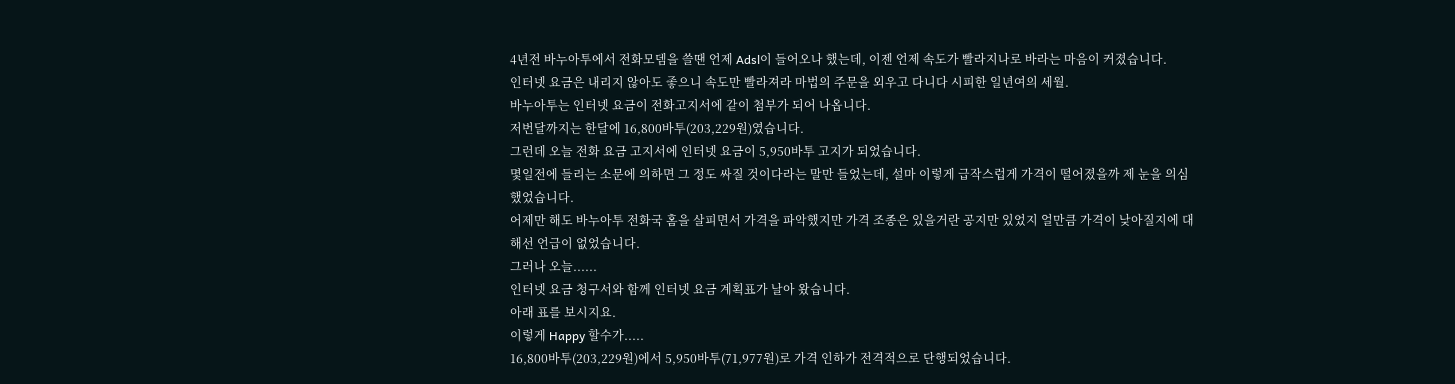4년전 바누아투에서 전화모뎀을 쓸땐 언제 Adsl이 들어오나 했는데, 이젠 언제 속도가 빨라지나로 바라는 마음이 커졌습니다.
인터넷 요금은 내리지 않아도 좋으니 속도만 빨라져라 마법의 주문을 외우고 다니다 시피한 일년여의 세월.
바누아투는 인터넷 요금이 전화고지서에 같이 첨부가 되어 나옵니다.
저번달까지는 한달에 16,800바투(203,229원)였습니다.
그런데 오늘 전화 요금 고지서에 인터넷 요금이 5,950바투 고지가 되었습니다.
몇일전에 들리는 소문에 의하면 그 정도 싸질 것이다라는 말만 들었는데, 설마 이렇게 급작스럽게 가격이 떨어졌을까 제 눈을 의심했었습니다.
어제만 해도 바누아투 전화국 홈을 살피면서 가격을 파악했지만 가격 조종은 있을거란 공지만 있었지 얼만큼 가격이 낮아질지에 대해선 언급이 없었습니다.
그러나 오늘......
인터넷 요금 청구서와 함께 인터넷 요금 계획표가 날아 왔습니다.
아래 표를 보시지요.
이렇게 Happy 할수가.....
16,800바투(203,229원)에서 5,950바투(71,977원)로 가격 인하가 전격적으로 단행되었습니다.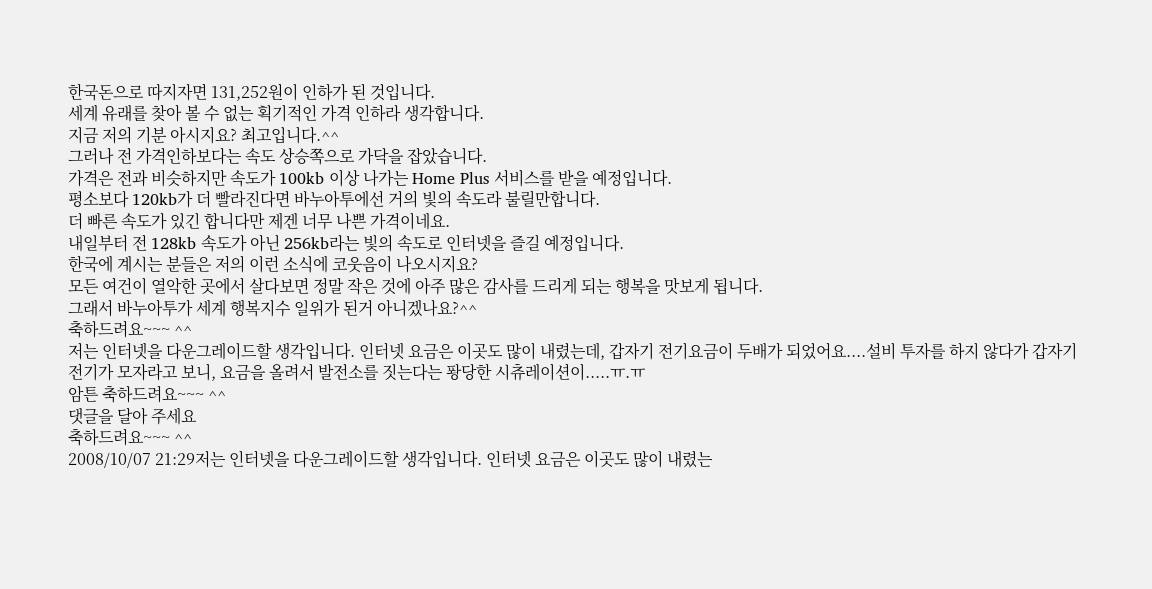한국돈으로 따지자면 131,252원이 인하가 된 것입니다.
세계 유래를 찾아 볼 수 없는 획기적인 가격 인하라 생각합니다.
지금 저의 기분 아시지요? 최고입니다.^^
그러나 전 가격인하보다는 속도 상승쪽으로 가닥을 잡았습니다.
가격은 전과 비슷하지만 속도가 100kb 이상 나가는 Home Plus 서비스를 받을 예정입니다.
평소보다 120kb가 더 빨라진다면 바누아투에선 거의 빛의 속도라 불릴만합니다.
더 빠른 속도가 있긴 합니다만 제겐 너무 나쁜 가격이네요.
내일부터 전 128kb 속도가 아닌 256kb라는 빛의 속도로 인터넷을 즐길 예정입니다.
한국에 계시는 분들은 저의 이런 소식에 코웃음이 나오시지요?
모든 여건이 열악한 곳에서 살다보면 정말 작은 것에 아주 많은 감사를 드리게 되는 행복을 맛보게 됩니다.
그래서 바누아투가 세계 행복지수 일위가 된거 아니겠나요?^^
축하드려요~~~ ^^
저는 인터넷을 다운그레이드할 생각입니다. 인터넷 요금은 이곳도 많이 내렸는데, 갑자기 전기요금이 두배가 되었어요....설비 투자를 하지 않다가 갑자기 전기가 모자라고 보니, 요금을 올려서 발전소를 짓는다는 퐝당한 시츄레이션이.....ㅠ.ㅠ
암튼 축하드려요~~~ ^^
댓글을 달아 주세요
축하드려요~~~ ^^
2008/10/07 21:29저는 인터넷을 다운그레이드할 생각입니다. 인터넷 요금은 이곳도 많이 내렸는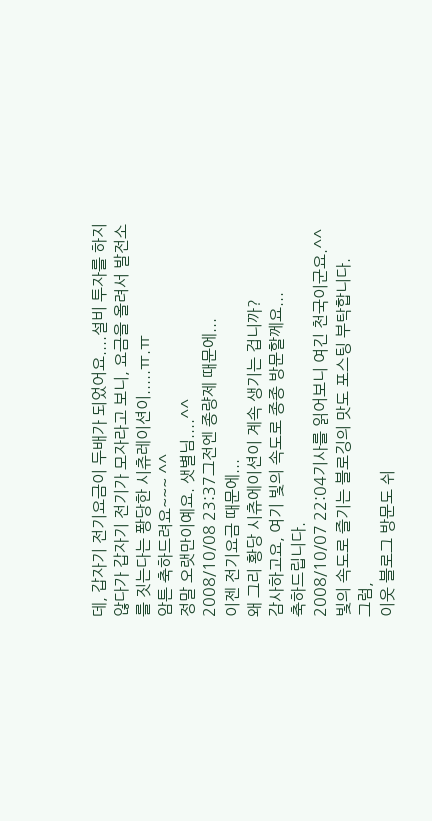데, 갑자기 전기요금이 두배가 되었어요....설비 투자를 하지 않다가 갑자기 전기가 모자라고 보니, 요금을 올려서 발전소를 짓는다는 퐝당한 시츄레이션이.....ㅠ.ㅠ
암튼 축하드려요~~~ ^^
정말 오랫만이예요. 샛별님....^^
2008/10/08 23:37그전엔 종량제 때문에...
이젠 전기요금 때문에...
왜 그리 황당 시츄에이션이 계속 생기는 겁니까?
감사하고요, 여기 빛의 속도로 종종 방문할께요...
축하드립니다.
2008/10/07 22:04기사를 읽어보니 여긴 천국이군요.^^
빛의 속도로 즐기는 블로깅의 맛도 포스팅 부탁합니다.
그럼,
이웃 블로그 방문도 쉬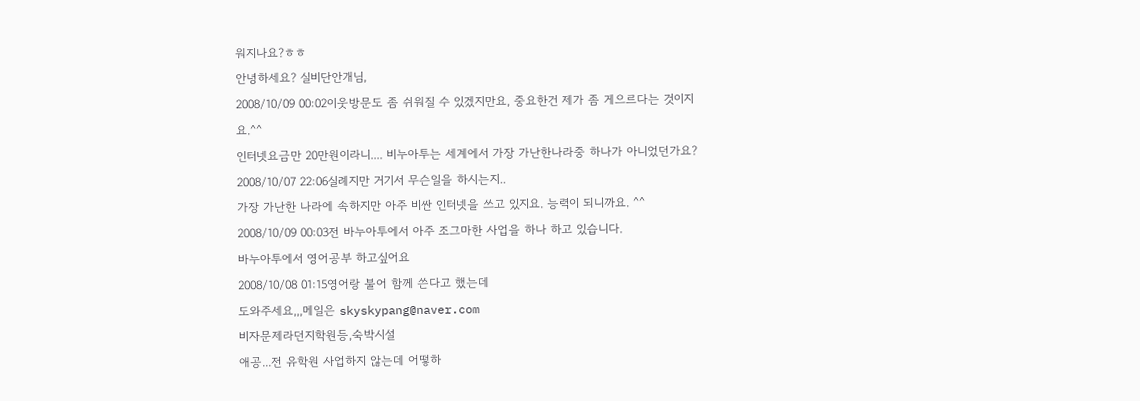워지나요?ㅎㅎ
안녕하세요? 실비단안개님,
2008/10/09 00:02이웃방문도 좀 쉬워질 수 있겠지만요, 중요한건 제가 좀 게으르다는 것이지요.^^
인터넷요금만 20만원이라니.... 비누아투는 세계에서 가장 가난한나라중 하나가 아니었던가요?
2008/10/07 22:06실례지만 거기서 무슨일을 하시는지..
가장 가난한 나라에 속하지만 아주 비싼 인터넷을 쓰고 있지요. 능력이 되니까요. ^^
2008/10/09 00:03전 바누아투에서 아주 조그마한 사업을 하나 하고 있습니다.
바누아투에서 영어공부 하고싶어요
2008/10/08 01:15영어랑 불어 함께 쓴다고 했는데
도와주세요,,,메일은 skyskypang@naver.com
비자문제라던지학원등,숙박시설
애공...전 유학원 사업하지 않는데 어떻하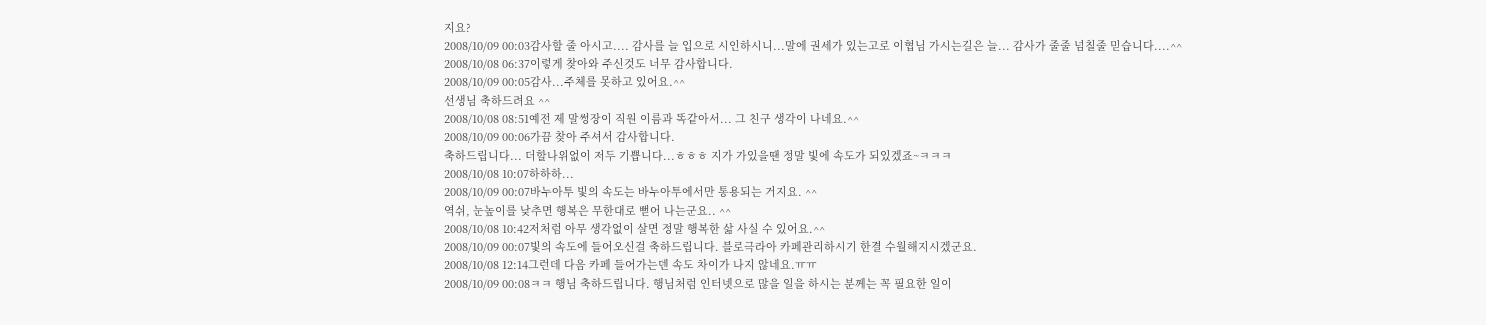지요?
2008/10/09 00:03감사할 줄 아시고.... 감사를 늘 입으로 시인하시니...말에 권세가 있는고로 이협님 가시는길은 늘... 감사가 줄줄 넘칠줄 믿습니다....^^
2008/10/08 06:37이렇게 찾아와 주신것도 너무 감사합니다.
2008/10/09 00:05감사...주체를 못하고 있어요.^^
선생님 축하드려요 ^^
2008/10/08 08:51예전 제 말썽장이 직원 이름과 똑같아서... 그 친구 생각이 나네요.^^
2008/10/09 00:06가끔 찾아 주셔서 감사합니다.
축하드립니다... 더할나위없이 저두 기쁩니다...ㅎㅎㅎ 지가 가있을땐 정말 빛에 속도가 되있겠죠~ㅋㅋㅋ
2008/10/08 10:07하하하...
2008/10/09 00:07바누아투 빛의 속도는 바누아투에서만 통용되는 거지요. ^^
역쉬, 눈높이를 낮추면 행복은 무한대로 뻗어 나는군요.. ^^
2008/10/08 10:42저처럼 아무 생각없이 살면 정말 행복한 삶 사실 수 있어요.^^
2008/10/09 00:07빛의 속도에 들어오신걸 축하드립니다. 블로극라아 카페관리하시기 한결 수월해지시겠군요.
2008/10/08 12:14그런데 다음 카페 들어가는덴 속도 차이가 나지 않네요.ㅠㅠ
2008/10/09 00:08ㅋㅋ 행님 축하드립니다. 행님처럼 인터넷으로 많을 일을 하시는 분께는 꼭 필요한 일이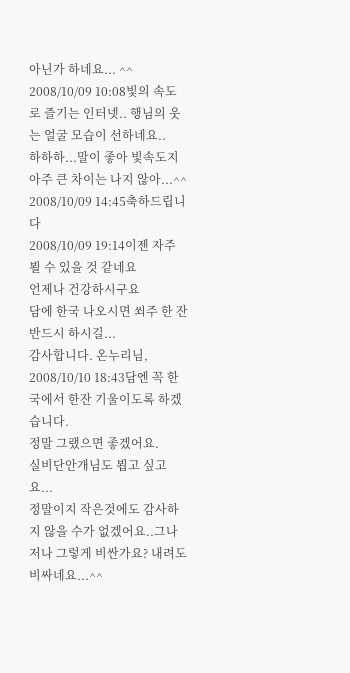아닌가 하네요... ^^
2008/10/09 10:08빛의 속도로 즐기는 인터넷.. 행님의 웃는 얼굴 모습이 선하네요..
하하하...말이 좋아 빛속도지 아주 큰 차이는 나지 않아...^^
2008/10/09 14:45축하드립니다
2008/10/09 19:14이젠 자주 뵐 수 있을 것 같네요
언제나 건강하시구요
담에 한국 나오시면 쐬주 한 잔 반드시 하시길...
감사합니다. 온누리님,
2008/10/10 18:43담엔 꼭 한국에서 한잔 기울이도록 하겠습니다.
정말 그랬으면 좋겠어요.
실비단안개님도 뵙고 싶고요...
정말이지 작은것에도 감사하지 않을 수가 없겠어요..그나저나 그렇게 비싼가요? 내려도 비싸네요...^^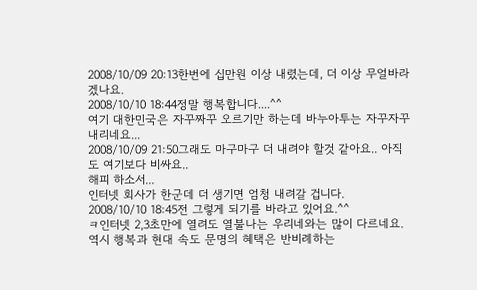2008/10/09 20:13한번에 십만원 이상 내렸는데, 더 이상 무얼바라겠나요.
2008/10/10 18:44정말 행복합니다....^^
여기 대한민국은 자꾸짜꾸 오르기만 하는데 바누아투는 자꾸자꾸 내리네요...
2008/10/09 21:50그래도 마구마구 더 내려야 할것 같아요.. 아직도 여기보다 비싸요..
해피 하소서...
인터넷 회사가 한군데 더 생기면 엄청 내려갈 겁니다.
2008/10/10 18:45전 그렇게 되기를 바라고 있어요.^^
ㅋ인터넷 2,3초만에 열려도 열불나는 우리네와는 많이 다르네요. 역시 행복과 현대 속도 문명의 혜택은 반비례하는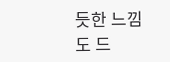듯한 느낌도 드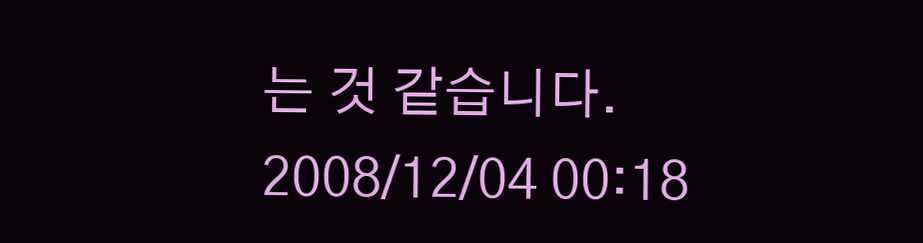는 것 같습니다.
2008/12/04 00:18